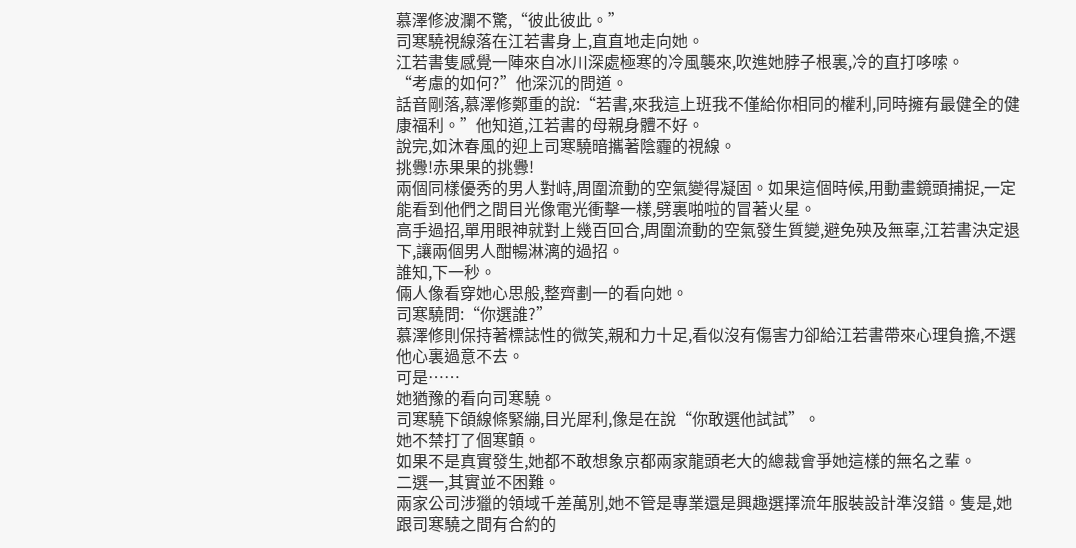慕澤修波瀾不驚,“彼此彼此。”
司寒驍視線落在江若書身上,直直地走向她。
江若書隻感覺一陣來自冰川深處極寒的冷風襲來,吹進她脖子根裏,冷的直打哆嗦。
“考慮的如何?”他深沉的問道。
話音剛落,慕澤修鄭重的說:“若書,來我這上班我不僅給你相同的權利,同時擁有最健全的健康福利。”他知道,江若書的母親身體不好。
說完,如沐春風的迎上司寒驍暗攜著陰霾的視線。
挑釁!赤果果的挑釁!
兩個同樣優秀的男人對峙,周圍流動的空氣變得凝固。如果這個時候,用動畫鏡頭捕捉,一定能看到他們之間目光像電光衝擊一樣,劈裏啪啦的冒著火星。
高手過招,單用眼神就對上幾百回合,周圍流動的空氣發生質變,避免殃及無辜,江若書決定退下,讓兩個男人酣暢淋漓的過招。
誰知,下一秒。
倆人像看穿她心思般,整齊劃一的看向她。
司寒驍問:“你選誰?”
慕澤修則保持著標誌性的微笑,親和力十足,看似沒有傷害力卻給江若書帶來心理負擔,不選他心裏過意不去。
可是……
她猶豫的看向司寒驍。
司寒驍下頜線條緊繃,目光犀利,像是在說“你敢選他試試”。
她不禁打了個寒顫。
如果不是真實發生,她都不敢想象京都兩家龍頭老大的總裁會爭她這樣的無名之輩。
二選一,其實並不困難。
兩家公司涉獵的領域千差萬別,她不管是專業還是興趣選擇流年服裝設計準沒錯。隻是,她跟司寒驍之間有合約的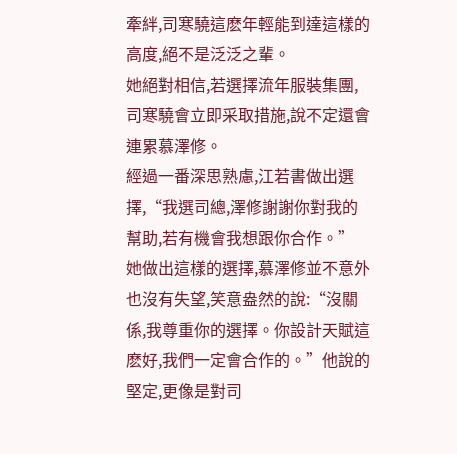牽絆,司寒驍這麽年輕能到達這樣的高度,絕不是泛泛之輩。
她絕對相信,若選擇流年服裝集團,司寒驍會立即采取措施,說不定還會連累慕澤修。
經過一番深思熟慮,江若書做出選擇,“我選司總,澤修謝謝你對我的幫助,若有機會我想跟你合作。”
她做出這樣的選擇,慕澤修並不意外也沒有失望,笑意盎然的說:“沒關係,我尊重你的選擇。你設計天賦這麽好,我們一定會合作的。”他說的堅定,更像是對司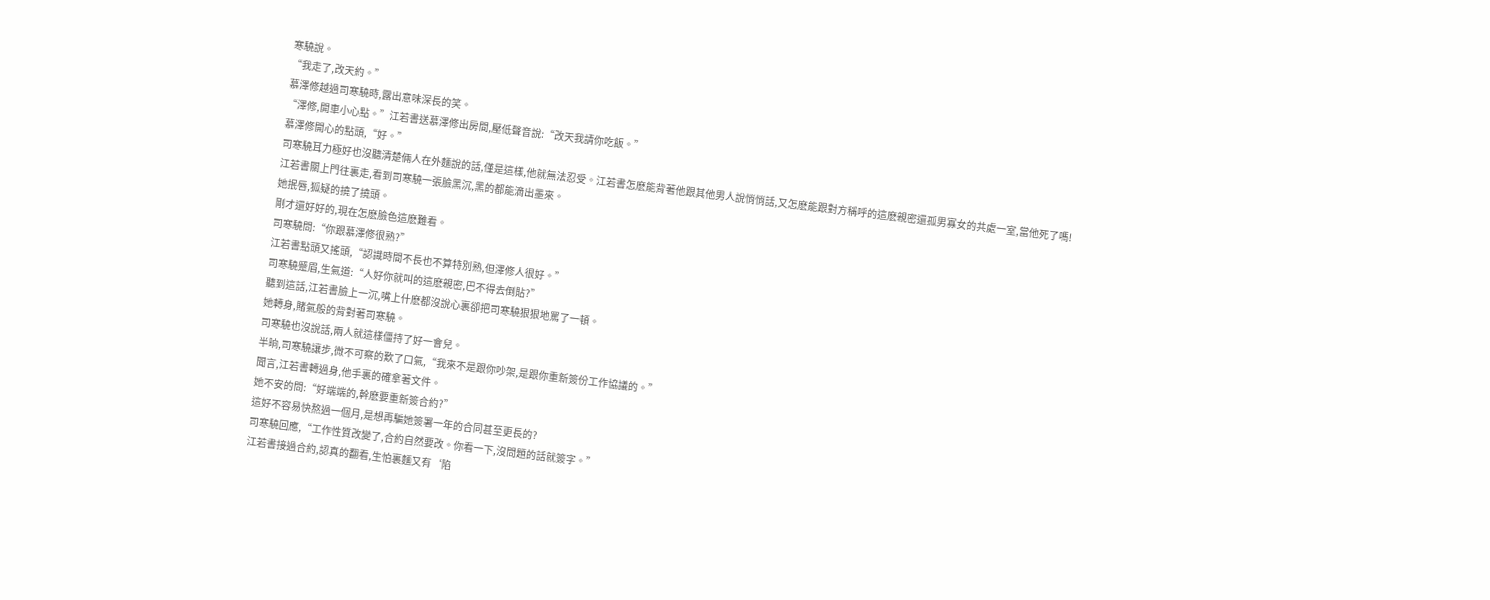寒驍說。
“我走了,改天約。”
慕澤修越過司寒驍時,露出意味深長的笑。
“澤修,開車小心點。”江若書送慕澤修出房間,壓低聲音說:“改天我請你吃飯。”
慕澤修開心的點頭,“好。”
司寒驍耳力極好也沒聽清楚倆人在外麵說的話,僅是這樣,他就無法忍受。江若書怎麽能背著他跟其他男人說悄悄話,又怎麽能跟對方稱呼的這麽親密還孤男寡女的共處一室,當他死了嗎!
江若書關上門往裏走,看到司寒驍一張臉黑沉,黑的都能滴出墨來。
她抿唇,狐疑的撓了撓頭。
剛才還好好的,現在怎麽臉色這麽難看。
司寒驍問:“你跟慕澤修很熟?”
江若書點頭又搖頭,“認識時間不長也不算特別熟,但澤修人很好。”
司寒驍蹙眉,生氣道:“人好你就叫的這麽親密,巴不得去倒貼?”
聽到這話,江若書臉上一沉,嘴上什麽都沒說心裏卻把司寒驍狠狠地罵了一頓。
她轉身,賭氣般的背對著司寒驍。
司寒驍也沒說話,兩人就這樣僵持了好一會兒。
半晌,司寒驍讓步,微不可察的歎了口氣,“我來不是跟你吵架,是跟你重新簽份工作協議的。”
聞言,江若書轉過身,他手裏的確拿著文件。
她不安的問:“好端端的,幹麽要重新簽合約?”
這好不容易快熬過一個月,是想再騙她簽署一年的合同甚至更長的?
司寒驍回應,“工作性質改變了,合約自然要改。你看一下,沒問題的話就簽字。”
江若書接過合約,認真的翻看,生怕裏麵又有‘陷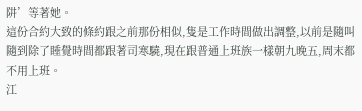阱’等著她。
這份合約大致的條約跟之前那份相似,隻是工作時間做出調整,以前是隨叫隨到除了睡覺時間都跟著司寒驍,現在跟普通上班族一樣朝九晚五,周末都不用上班。
江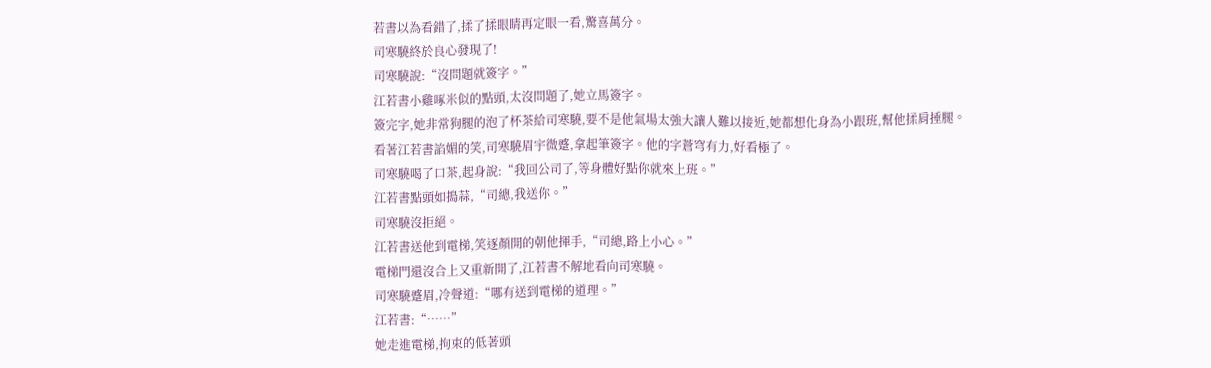若書以為看錯了,揉了揉眼睛再定眼一看,驚喜萬分。
司寒驍終於良心發現了!
司寒驍說:“沒問題就簽字。”
江若書小雞啄米似的點頭,太沒問題了,她立馬簽字。
簽完字,她非常狗腿的泡了杯茶給司寒驍,要不是他氣場太強大讓人難以接近,她都想化身為小跟班,幫他揉肩捶腿。
看著江若書諂媚的笑,司寒驍眉宇微蹙,拿起筆簽字。他的字蒼穹有力,好看極了。
司寒驍喝了口茶,起身說:“我回公司了,等身體好點你就來上班。”
江若書點頭如搗蒜,“司總,我送你。”
司寒驍沒拒絕。
江若書送他到電梯,笑逐顏開的朝他揮手,“司總,路上小心。”
電梯門還沒合上又重新開了,江若書不解地看向司寒驍。
司寒驍蹙眉,冷聲道:“哪有送到電梯的道理。”
江若書:“……”
她走進電梯,拘束的低著頭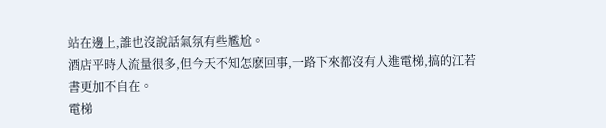站在邊上,誰也沒說話氣氛有些尷尬。
酒店平時人流量很多,但今天不知怎麽回事,一路下來都沒有人進電梯,搞的江若書更加不自在。
電梯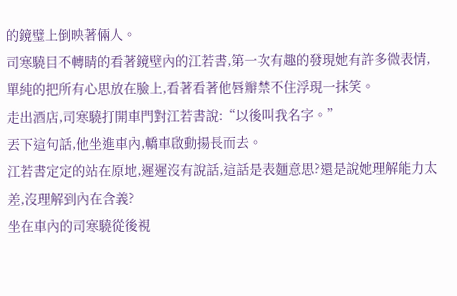的鏡璧上倒映著倆人。
司寒驍目不轉睛的看著鏡壁內的江若書,第一次有趣的發現她有許多微表情,單純的把所有心思放在臉上,看著看著他唇瓣禁不住浮現一抹笑。
走出酒店,司寒驍打開車門對江若書說:“以後叫我名字。”
丟下這句話,他坐進車內,轎車啟動揚長而去。
江若書定定的站在原地,遲遲沒有說話,這話是表麵意思?還是說她理解能力太差,沒理解到內在含義?
坐在車內的司寒驍從後視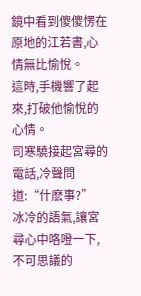鏡中看到傻傻愣在原地的江若書,心情無比愉悅。
這時,手機響了起來,打破他愉悅的心情。
司寒驍接起宮尋的電話,冷聲問道:“什麽事?”
冰冷的語氣,讓宮尋心中咯噔一下,不可思議的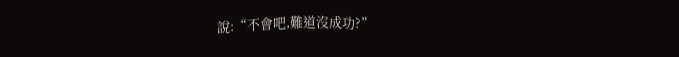說:“不會吧,難道沒成功?”